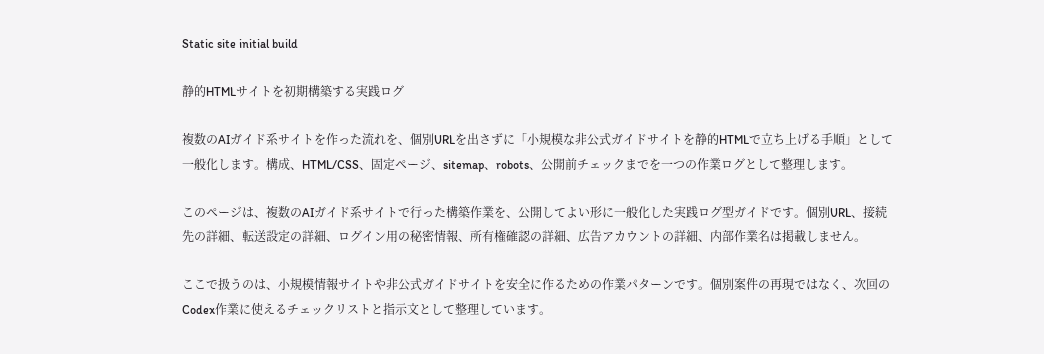Static site initial build

静的HTMLサイトを初期構築する実践ログ

複数のAIガイド系サイトを作った流れを、個別URLを出さずに「小規模な非公式ガイドサイトを静的HTMLで立ち上げる手順」として一般化します。構成、HTML/CSS、固定ページ、sitemap、robots、公開前チェックまでを一つの作業ログとして整理します。

このページは、複数のAIガイド系サイトで行った構築作業を、公開してよい形に一般化した実践ログ型ガイドです。個別URL、接続先の詳細、転送設定の詳細、ログイン用の秘密情報、所有権確認の詳細、広告アカウントの詳細、内部作業名は掲載しません。

ここで扱うのは、小規模情報サイトや非公式ガイドサイトを安全に作るための作業パターンです。個別案件の再現ではなく、次回のCodex作業に使えるチェックリストと指示文として整理しています。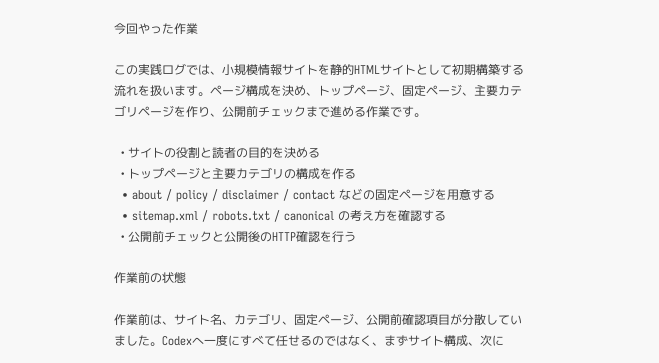今回やった作業

この実践ログでは、小規模情報サイトを静的HTMLサイトとして初期構築する流れを扱います。ページ構成を決め、トップページ、固定ページ、主要カテゴリページを作り、公開前チェックまで進める作業です。

  • サイトの役割と読者の目的を決める
  • トップページと主要カテゴリの構成を作る
  • about / policy / disclaimer / contact などの固定ページを用意する
  • sitemap.xml / robots.txt / canonical の考え方を確認する
  • 公開前チェックと公開後のHTTP確認を行う

作業前の状態

作業前は、サイト名、カテゴリ、固定ページ、公開前確認項目が分散していました。Codexへ一度にすべて任せるのではなく、まずサイト構成、次に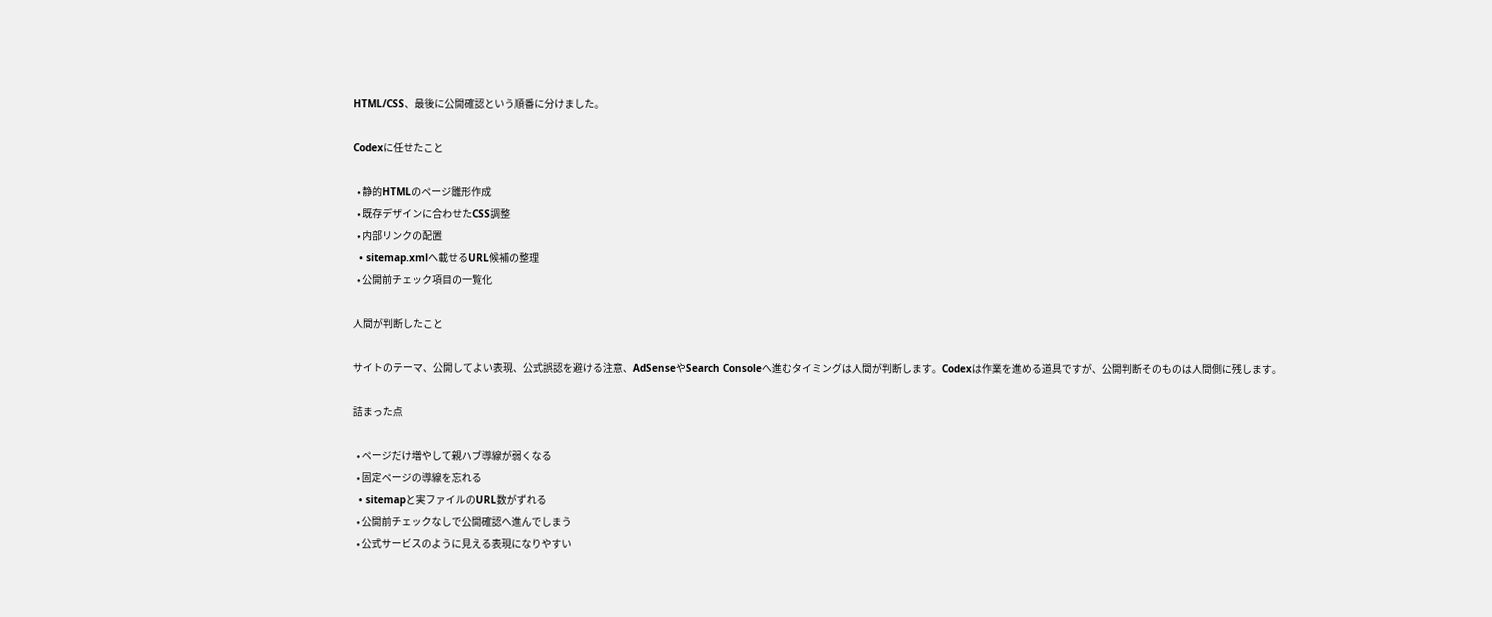HTML/CSS、最後に公開確認という順番に分けました。

Codexに任せたこと

  • 静的HTMLのページ雛形作成
  • 既存デザインに合わせたCSS調整
  • 内部リンクの配置
  • sitemap.xmlへ載せるURL候補の整理
  • 公開前チェック項目の一覧化

人間が判断したこと

サイトのテーマ、公開してよい表現、公式誤認を避ける注意、AdSenseやSearch Consoleへ進むタイミングは人間が判断します。Codexは作業を進める道具ですが、公開判断そのものは人間側に残します。

詰まった点

  • ページだけ増やして親ハブ導線が弱くなる
  • 固定ページの導線を忘れる
  • sitemapと実ファイルのURL数がずれる
  • 公開前チェックなしで公開確認へ進んでしまう
  • 公式サービスのように見える表現になりやすい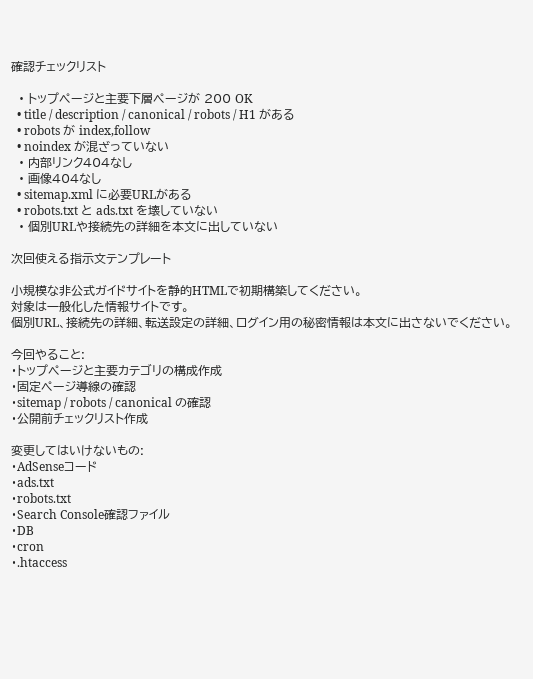確認チェックリスト

  • トップページと主要下層ページが 200 OK
  • title / description / canonical / robots / H1 がある
  • robots が index,follow
  • noindex が混ざっていない
  • 内部リンク404なし
  • 画像404なし
  • sitemap.xml に必要URLがある
  • robots.txt と ads.txt を壊していない
  • 個別URLや接続先の詳細を本文に出していない

次回使える指示文テンプレート

小規模な非公式ガイドサイトを静的HTMLで初期構築してください。
対象は一般化した情報サイトです。
個別URL、接続先の詳細、転送設定の詳細、ログイン用の秘密情報は本文に出さないでください。

今回やること:
・トップページと主要カテゴリの構成作成
・固定ページ導線の確認
・sitemap / robots / canonical の確認
・公開前チェックリスト作成

変更してはいけないもの:
・AdSenseコード
・ads.txt
・robots.txt
・Search Console確認ファイル
・DB
・cron
・.htaccess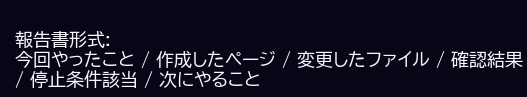報告書形式:
今回やったこと / 作成したページ / 変更したファイル / 確認結果 / 停止条件該当 / 次にやること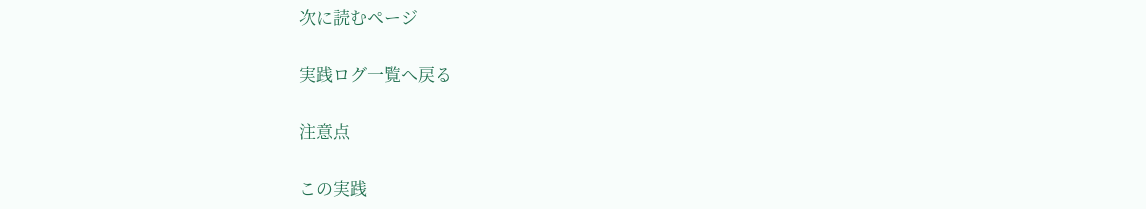次に読むページ

実践ログ一覧へ戻る

注意点

この実践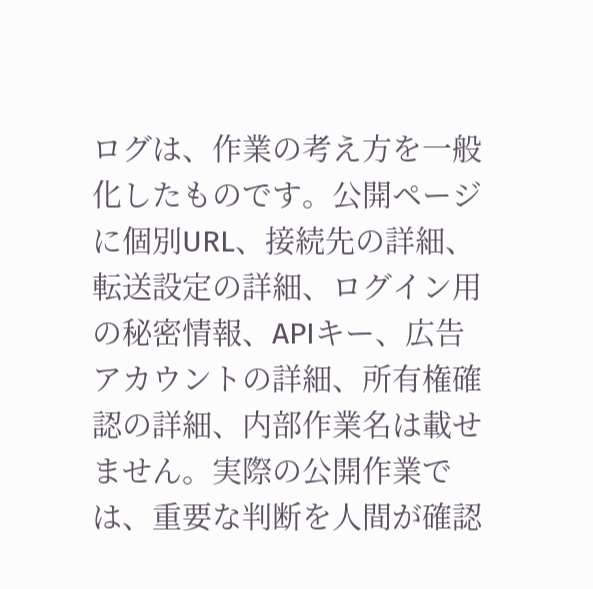ログは、作業の考え方を一般化したものです。公開ページに個別URL、接続先の詳細、転送設定の詳細、ログイン用の秘密情報、APIキー、広告アカウントの詳細、所有権確認の詳細、内部作業名は載せません。実際の公開作業では、重要な判断を人間が確認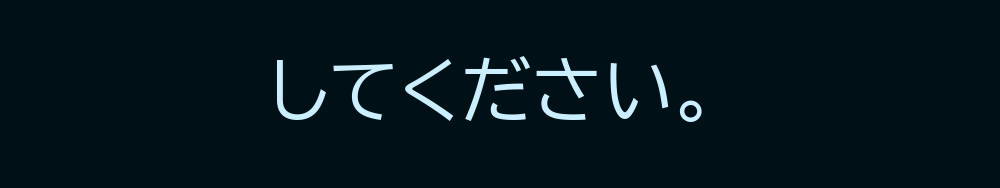してください。